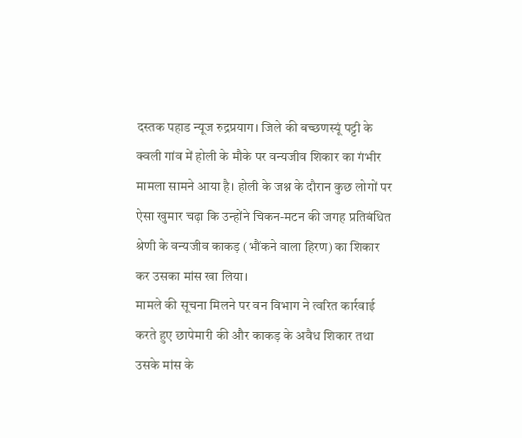दस्तक पहाड न्यूज रुद्रप्रयाग। जिले की बच्छणस्यूं पट्टी के क्वली गांव में होली के मौके पर वन्यजीव शिकार का गंभीर मामला सामने आया है। होली के जश्न के दौरान कुछ लोगों पर ऐसा खुमार चढ़ा कि उन्होंने चिकन-मटन की जगह प्रतिबंधित श्रेणी के वन्यजीव काकड़ (भौंकने वाला हिरण) का शिकार कर उसका मांस खा लिया।
मामले की सूचना मिलने पर वन विभाग ने त्वरित कार्रवाई करते हुए छापेमारी की और काकड़ के अवैध शिकार तथा उसके मांस के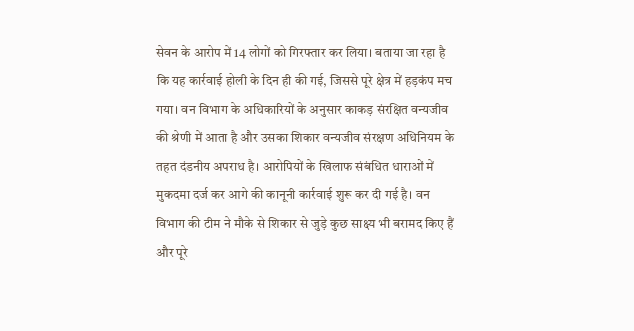सेवन के आरोप में 14 लोगों को गिरफ्तार कर लिया। बताया जा रहा है कि यह कार्रवाई होली के दिन ही की गई, जिससे पूरे क्षेत्र में हड़कंप मच गया। वन विभाग के अधिकारियों के अनुसार काकड़ संरक्षित वन्यजीव की श्रेणी में आता है और उसका शिकार वन्यजीव संरक्षण अधिनियम के तहत दंडनीय अपराध है। आरोपियों के खिलाफ संबंधित धाराओं में मुकदमा दर्ज कर आगे की कानूनी कार्रवाई शुरू कर दी गई है। वन विभाग की टीम ने मौके से शिकार से जुड़े कुछ साक्ष्य भी बरामद किए हैं और पूरे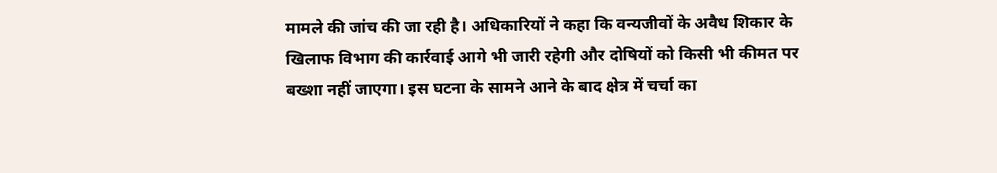मामले की जांच की जा रही है। अधिकारियों ने कहा कि वन्यजीवों के अवैध शिकार के खिलाफ विभाग की कार्रवाई आगे भी जारी रहेगी और दोषियों को किसी भी कीमत पर बख्शा नहीं जाएगा। इस घटना के सामने आने के बाद क्षेत्र में चर्चा का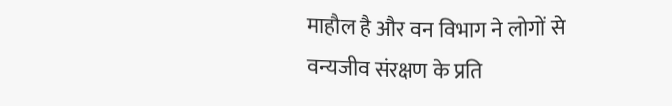माहौल है और वन विभाग ने लोगों से वन्यजीव संरक्षण के प्रति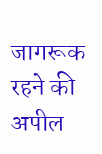जागरूक रहने की अपील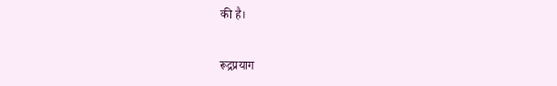की है।


रूद्रप्रयाग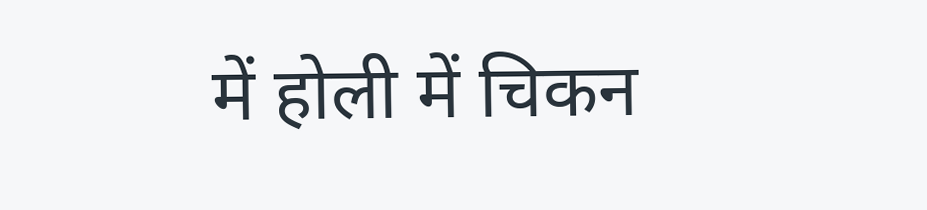में होली में चिकन